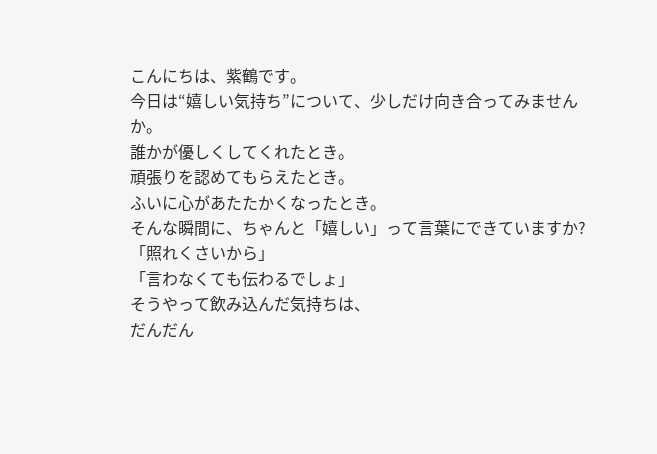こんにちは、紫鶴です。
今日は“嬉しい気持ち”について、少しだけ向き合ってみませんか。
誰かが優しくしてくれたとき。
頑張りを認めてもらえたとき。
ふいに心があたたかくなったとき。
そんな瞬間に、ちゃんと「嬉しい」って言葉にできていますか?
「照れくさいから」
「言わなくても伝わるでしょ」
そうやって飲み込んだ気持ちは、
だんだん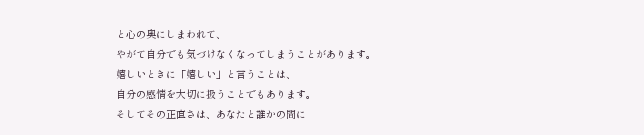と心の奥にしまわれて、
やがて自分でも気づけなくなってしまうことがあります。
嬉しいときに「嬉しい」と言うことは、
自分の感情を大切に扱うことでもあります。
そしてその正直さは、あなたと誰かの間に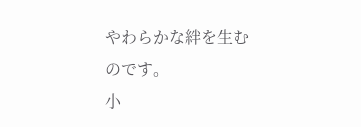やわらかな絆を生むのです。
小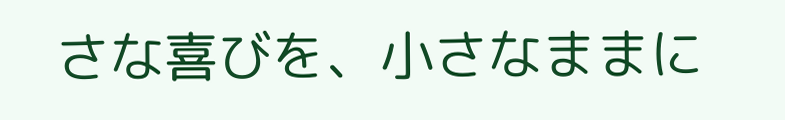さな喜びを、小さなままに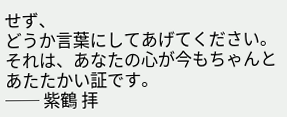せず、
どうか言葉にしてあげてください。
それは、あなたの心が今もちゃんとあたたかい証です。
── 紫鶴 拝